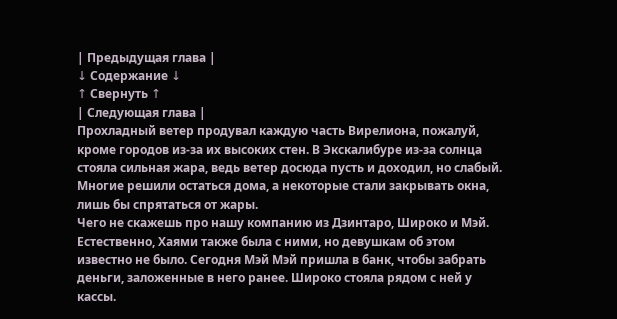| Предыдущая глава |
↓ Содержание ↓
↑ Свернуть ↑
| Следующая глава |
Прохладный ветер продувал каждую часть Вирелиона, пожалуй, кроме городов из-за их высоких стен. В Экскалибуре из-за солнца стояла сильная жара, ведь ветер досюда пусть и доходил, но слабый. Многие решили остаться дома, а некоторые стали закрывать окна, лишь бы спрятаться от жары.
Чего не скажешь про нашу компанию из Дзинтаро, Широко и Мэй. Естественно, Хаями также была с ними, но девушкам об этом известно не было. Сегодня Мэй Мэй пришла в банк, чтобы забрать деньги, заложенные в него ранее. Широко стояла рядом с ней у кассы.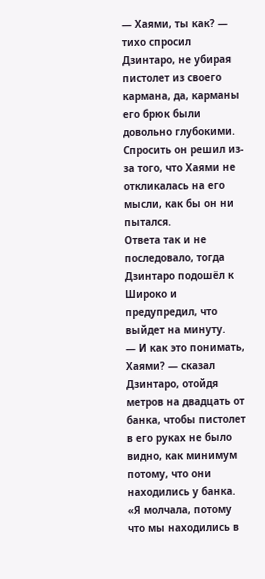— Хаями, ты как? — тихо спросил Дзинтаро, не убирая пистолет из своего кармана, да, карманы его брюк были довольно глубокими. Спросить он решил из-за того, что Хаями не откликалась на его мысли, как бы он ни пытался.
Ответа так и не последовало, тогда Дзинтаро подошёл к Широко и предупредил, что выйдет на минуту.
— И как это понимать, Хаями? — сказал Дзинтаро, отойдя метров на двадцать от банка, чтобы пистолет в его руках не было видно, как минимум потому, что они находились у банка.
«Я молчала, потому что мы находились в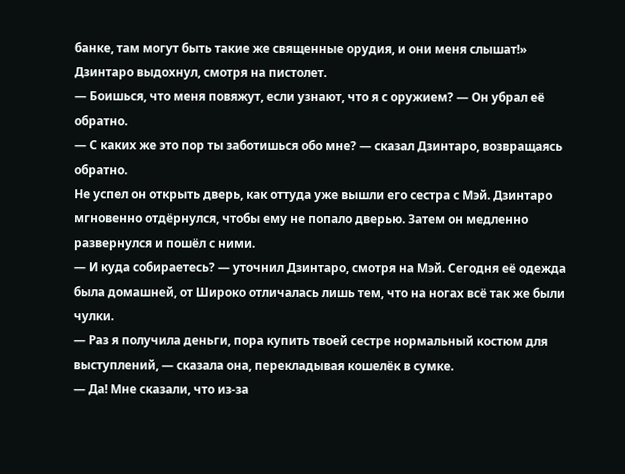банке, там могут быть такие же священные орудия, и они меня слышат!»
Дзинтаро выдохнул, смотря на пистолет.
— Боишься, что меня повяжут, если узнают, что я с оружием? — Он убрал её обратно.
— С каких же это пор ты заботишься обо мне? — сказал Дзинтаро, возвращаясь обратно.
Не успел он открыть дверь, как оттуда уже вышли его сестра с Мэй. Дзинтаро мгновенно отдёрнулся, чтобы ему не попало дверью. Затем он медленно развернулся и пошёл с ними.
— И куда собираетесь? — уточнил Дзинтаро, смотря на Мэй. Сегодня её одежда была домашней, от Широко отличалась лишь тем, что на ногах всё так же были чулки.
— Раз я получила деньги, пора купить твоей сестре нормальный костюм для выступлений, — сказала она, перекладывая кошелёк в сумке.
— Да! Мне сказали, что из-за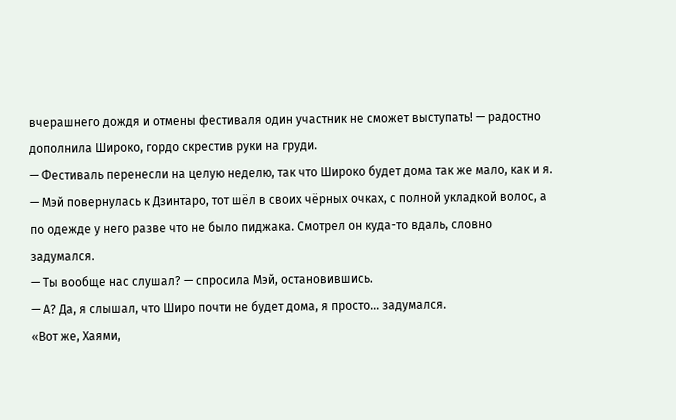вчерашнего дождя и отмены фестиваля один участник не сможет выступать! — радостно дополнила Широко, гордо скрестив руки на груди.
— Фестиваль перенесли на целую неделю, так что Широко будет дома так же мало, как и я. — Мэй повернулась к Дзинтаро, тот шёл в своих чёрных очках, с полной укладкой волос, а по одежде у него разве что не было пиджака. Смотрел он куда-то вдаль, словно задумался.
— Ты вообще нас слушал? — спросила Мэй, остановившись.
— А? Да, я слышал, что Широ почти не будет дома, я просто... задумался.
«Вот же, Хаями,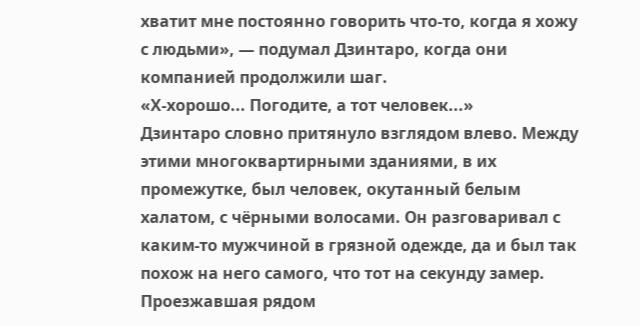хватит мне постоянно говорить что-то, когда я хожу с людьми», — подумал Дзинтаро, когда они компанией продолжили шаг.
«Х-хорошо... Погодите, а тот человек...»
Дзинтаро словно притянуло взглядом влево. Между этими многоквартирными зданиями, в их промежутке, был человек, окутанный белым халатом, с чёрными волосами. Он разговаривал с каким-то мужчиной в грязной одежде, да и был так похож на него самого, что тот на секунду замер. Проезжавшая рядом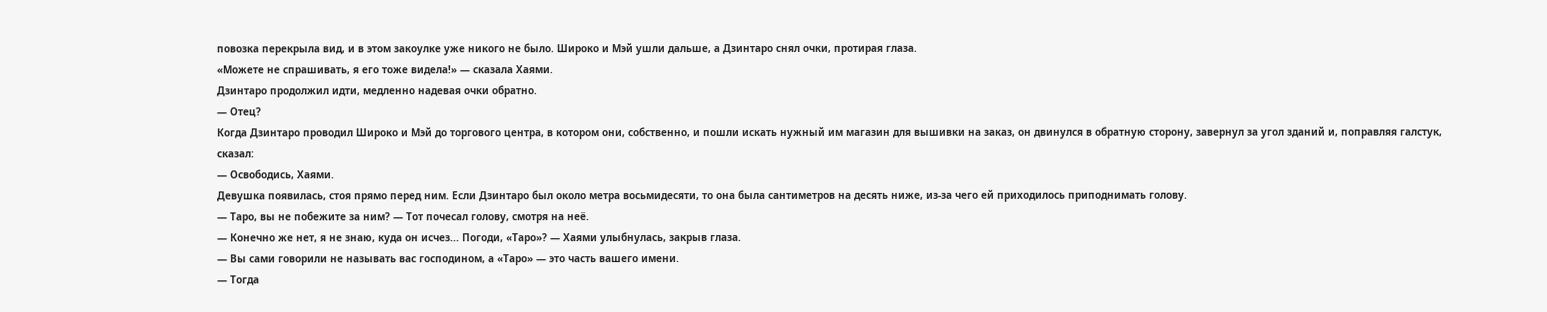повозка перекрыла вид, и в этом закоулке уже никого не было. Широко и Мэй ушли дальше, а Дзинтаро снял очки, протирая глаза.
«Можете не спрашивать, я его тоже видела!» — сказала Хаями.
Дзинтаро продолжил идти, медленно надевая очки обратно.
— Отец?
Когда Дзинтаро проводил Широко и Мэй до торгового центра, в котором они, собственно, и пошли искать нужный им магазин для вышивки на заказ, он двинулся в обратную сторону, завернул за угол зданий и, поправляя галстук, сказал:
— Освободись, Хаями.
Девушка появилась, стоя прямо перед ним. Если Дзинтаро был около метра восьмидесяти, то она была сантиметров на десять ниже, из-за чего ей приходилось приподнимать голову.
— Таро, вы не побежите за ним? — Тот почесал голову, смотря на неё.
— Конечно же нет, я не знаю, куда он исчез... Погоди, «Таро»? — Хаями улыбнулась, закрыв глаза.
— Вы сами говорили не называть вас господином, а «Таро» — это часть вашего имени.
— Тогда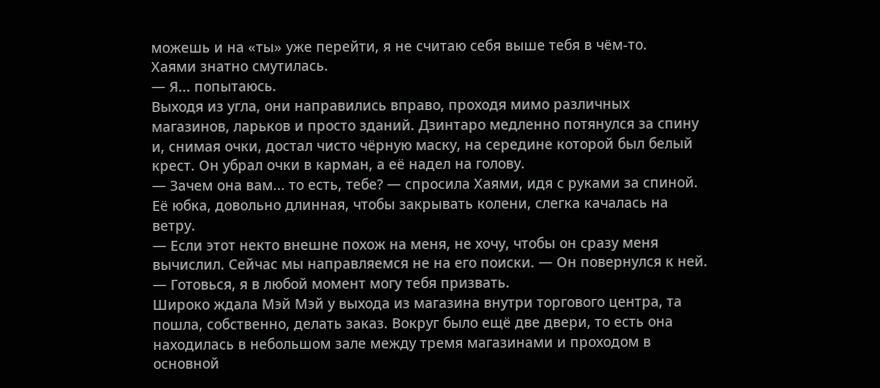можешь и на «ты» уже перейти, я не считаю себя выше тебя в чём-то.
Хаями знатно смутилась.
— Я... попытаюсь.
Выходя из угла, они направились вправо, проходя мимо различных магазинов, ларьков и просто зданий. Дзинтаро медленно потянулся за спину и, снимая очки, достал чисто чёрную маску, на середине которой был белый крест. Он убрал очки в карман, а её надел на голову.
— Зачем она вам... то есть, тебе? — спросила Хаями, идя с руками за спиной. Её юбка, довольно длинная, чтобы закрывать колени, слегка качалась на ветру.
— Если этот некто внешне похож на меня, не хочу, чтобы он сразу меня вычислил. Сейчас мы направляемся не на его поиски. — Он повернулся к ней. — Готовься, я в любой момент могу тебя призвать.
Широко ждала Мэй Мэй у выхода из магазина внутри торгового центра, та пошла, собственно, делать заказ. Вокруг было ещё две двери, то есть она находилась в небольшом зале между тремя магазинами и проходом в основной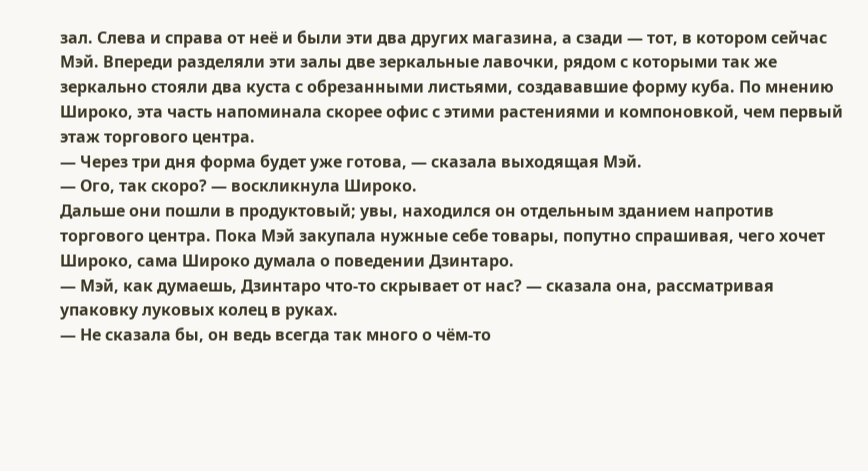зал. Слева и справа от неё и были эти два других магазина, а сзади — тот, в котором сейчас Мэй. Впереди разделяли эти залы две зеркальные лавочки, рядом с которыми так же зеркально стояли два куста с обрезанными листьями, создававшие форму куба. По мнению Широко, эта часть напоминала скорее офис с этими растениями и компоновкой, чем первый этаж торгового центра.
— Через три дня форма будет уже готова, — сказала выходящая Мэй.
— Ого, так скоро? — воскликнула Широко.
Дальше они пошли в продуктовый; увы, находился он отдельным зданием напротив торгового центра. Пока Мэй закупала нужные себе товары, попутно спрашивая, чего хочет Широко, сама Широко думала о поведении Дзинтаро.
— Мэй, как думаешь, Дзинтаро что-то скрывает от нас? — сказала она, рассматривая упаковку луковых колец в руках.
— Не сказала бы, он ведь всегда так много о чём-то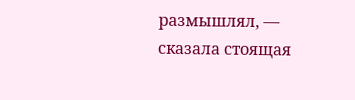размышлял, — сказала стоящая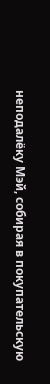неподалёку Мэй, собирая в покупательскую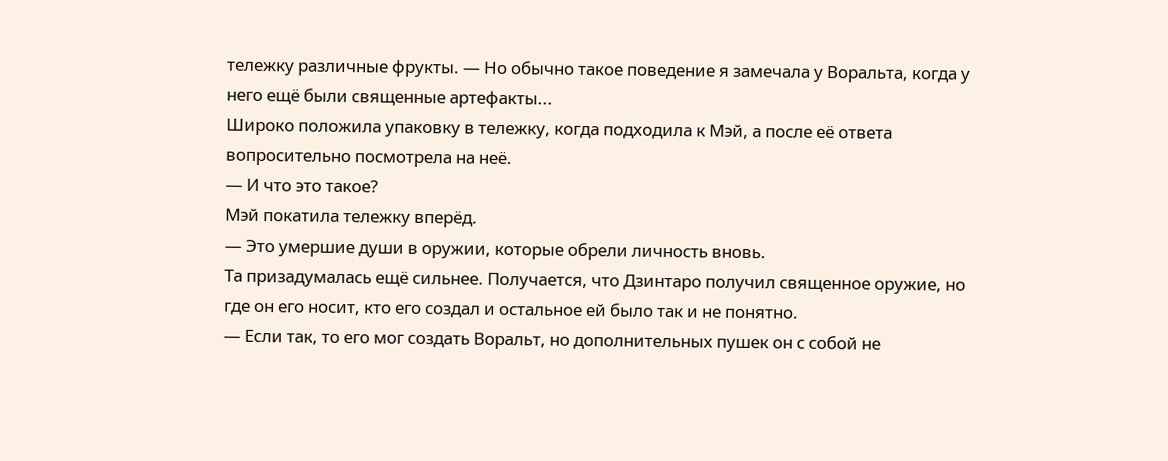тележку различные фрукты. — Но обычно такое поведение я замечала у Воральта, когда у него ещё были священные артефакты...
Широко положила упаковку в тележку, когда подходила к Мэй, а после её ответа вопросительно посмотрела на неё.
— И что это такое?
Мэй покатила тележку вперёд.
— Это умершие души в оружии, которые обрели личность вновь.
Та призадумалась ещё сильнее. Получается, что Дзинтаро получил священное оружие, но где он его носит, кто его создал и остальное ей было так и не понятно.
— Если так, то его мог создать Воральт, но дополнительных пушек он с собой не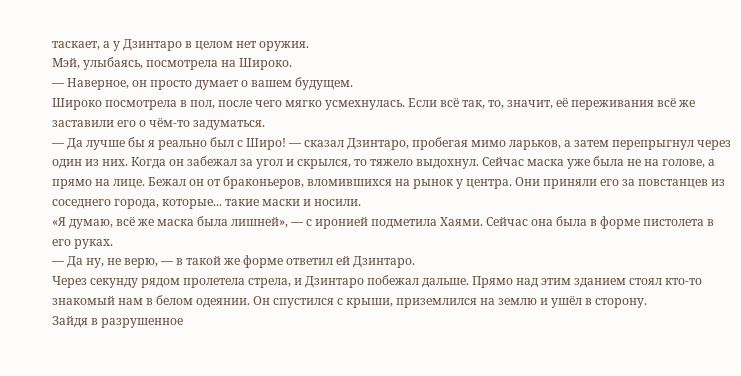таскает, а у Дзинтаро в целом нет оружия.
Мэй, улыбаясь, посмотрела на Широко.
— Наверное, он просто думает о вашем будущем.
Широко посмотрела в пол, после чего мягко усмехнулась. Если всё так, то, значит, её переживания всё же заставили его о чём-то задуматься.
— Да лучше бы я реально был с Широ! — сказал Дзинтаро, пробегая мимо ларьков, а затем перепрыгнул через один из них. Когда он забежал за угол и скрылся, то тяжело выдохнул. Сейчас маска уже была не на голове, а прямо на лице. Бежал он от браконьеров, вломившихся на рынок у центра. Они приняли его за повстанцев из соседнего города, которые... такие маски и носили.
«Я думаю, всё же маска была лишней», — с иронией подметила Хаями. Сейчас она была в форме пистолета в его руках.
— Да ну, не верю, — в такой же форме ответил ей Дзинтаро.
Через секунду рядом пролетела стрела, и Дзинтаро побежал дальше. Прямо над этим зданием стоял кто-то знакомый нам в белом одеянии. Он спустился с крыши, приземлился на землю и ушёл в сторону.
Зайдя в разрушенное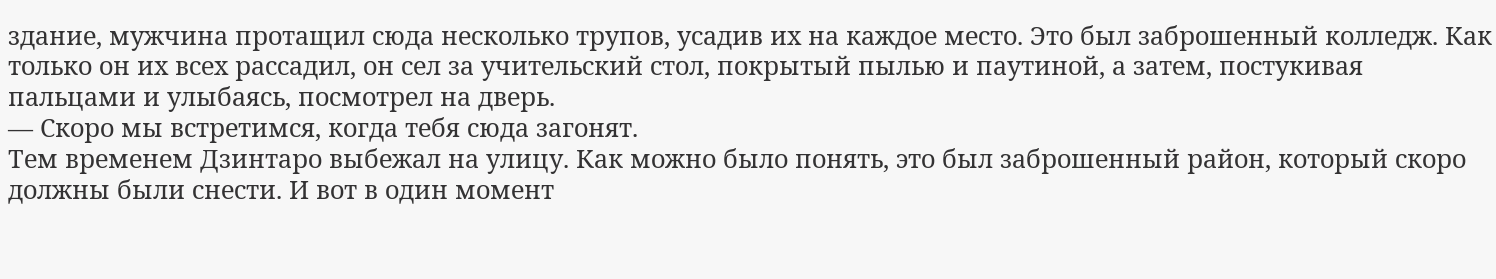здание, мужчина протащил сюда несколько трупов, усадив их на каждое место. Это был заброшенный колледж. Как только он их всех рассадил, он сел за учительский стол, покрытый пылью и паутиной, а затем, постукивая пальцами и улыбаясь, посмотрел на дверь.
— Скоро мы встретимся, когда тебя сюда загонят.
Тем временем Дзинтаро выбежал на улицу. Как можно было понять, это был заброшенный район, который скоро должны были снести. И вот в один момент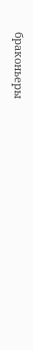браконьеры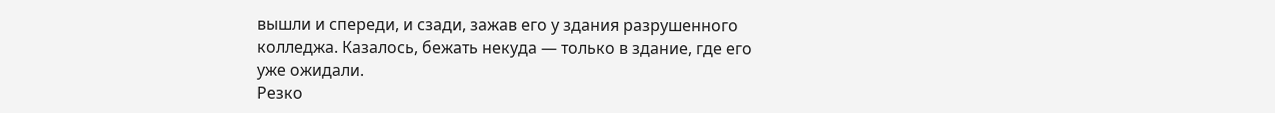вышли и спереди, и сзади, зажав его у здания разрушенного колледжа. Казалось, бежать некуда — только в здание, где его уже ожидали.
Резко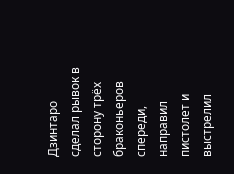Дзинтаро сделал рывок в сторону трёх браконьеров спереди, направил пистолет и выстрелил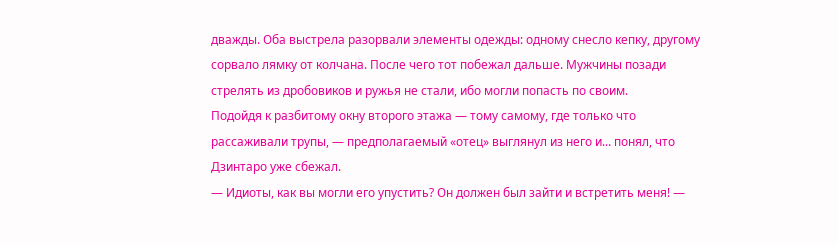дважды. Оба выстрела разорвали элементы одежды: одному снесло кепку, другому сорвало лямку от колчана. После чего тот побежал дальше. Мужчины позади стрелять из дробовиков и ружья не стали, ибо могли попасть по своим.
Подойдя к разбитому окну второго этажа — тому самому, где только что рассаживали трупы, — предполагаемый «отец» выглянул из него и... понял, что Дзинтаро уже сбежал.
— Идиоты, как вы могли его упустить? Он должен был зайти и встретить меня! —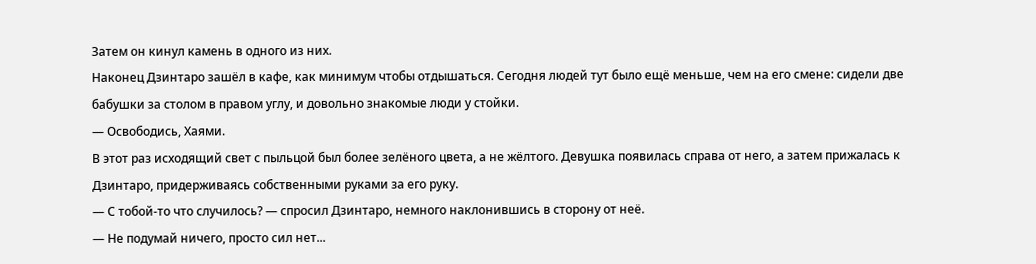Затем он кинул камень в одного из них.
Наконец Дзинтаро зашёл в кафе, как минимум чтобы отдышаться. Сегодня людей тут было ещё меньше, чем на его смене: сидели две бабушки за столом в правом углу, и довольно знакомые люди у стойки.
— Освободись, Хаями.
В этот раз исходящий свет с пыльцой был более зелёного цвета, а не жёлтого. Девушка появилась справа от него, а затем прижалась к Дзинтаро, придерживаясь собственными руками за его руку.
— С тобой-то что случилось? — спросил Дзинтаро, немного наклонившись в сторону от неё.
— Не подумай ничего, просто сил нет...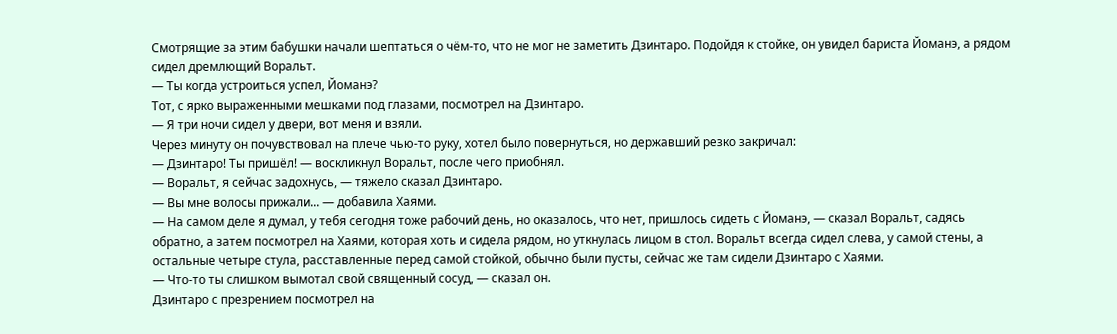Смотрящие за этим бабушки начали шептаться о чём-то, что не мог не заметить Дзинтаро. Подойдя к стойке, он увидел бариста Йоманэ, а рядом сидел дремлющий Воральт.
— Ты когда устроиться успел, Йоманэ?
Тот, с ярко выраженными мешками под глазами, посмотрел на Дзинтаро.
— Я три ночи сидел у двери, вот меня и взяли.
Через минуту он почувствовал на плече чью-то руку, хотел было повернуться, но державший резко закричал:
— Дзинтаро! Ты пришёл! — воскликнул Воральт, после чего приобнял.
— Воральт, я сейчас задохнусь, — тяжело сказал Дзинтаро.
— Вы мне волосы прижали... — добавила Хаями.
— На самом деле я думал, у тебя сегодня тоже рабочий день, но оказалось, что нет, пришлось сидеть с Йоманэ, — сказал Воральт, садясь обратно, а затем посмотрел на Хаями, которая хоть и сидела рядом, но уткнулась лицом в стол. Воральт всегда сидел слева, у самой стены, а остальные четыре стула, расставленные перед самой стойкой, обычно были пусты, сейчас же там сидели Дзинтаро с Хаями.
— Что-то ты слишком вымотал свой священный сосуд, — сказал он.
Дзинтаро с презрением посмотрел на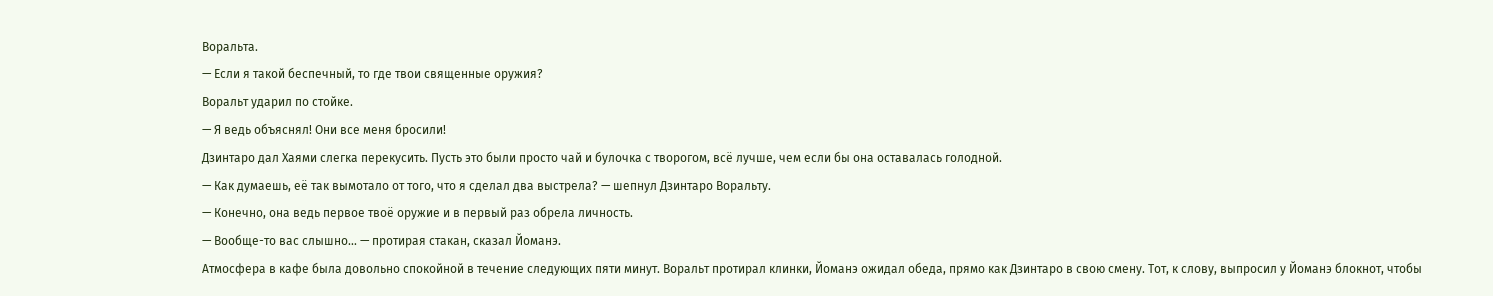Воральта.
— Если я такой беспечный, то где твои священные оружия?
Воральт ударил по стойке.
— Я ведь объяснял! Они все меня бросили!
Дзинтаро дал Хаями слегка перекусить. Пусть это были просто чай и булочка с творогом, всё лучше, чем если бы она оставалась голодной.
— Как думаешь, её так вымотало от того, что я сделал два выстрела? — шепнул Дзинтаро Воральту.
— Конечно, она ведь первое твоё оружие и в первый раз обрела личность.
— Вообще-то вас слышно... — протирая стакан, сказал Йоманэ.
Атмосфера в кафе была довольно спокойной в течение следующих пяти минут. Воральт протирал клинки, Йоманэ ожидал обеда, прямо как Дзинтаро в свою смену. Тот, к слову, выпросил у Йоманэ блокнот, чтобы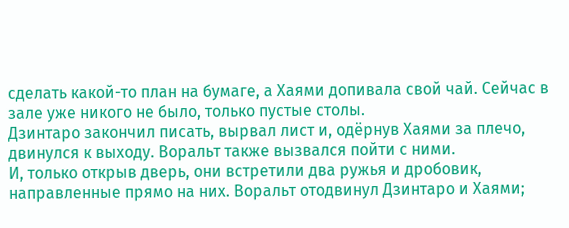сделать какой-то план на бумаге, а Хаями допивала свой чай. Сейчас в зале уже никого не было, только пустые столы.
Дзинтаро закончил писать, вырвал лист и, одёрнув Хаями за плечо, двинулся к выходу. Воральт также вызвался пойти с ними.
И, только открыв дверь, они встретили два ружья и дробовик, направленные прямо на них. Воральт отодвинул Дзинтаро и Хаями;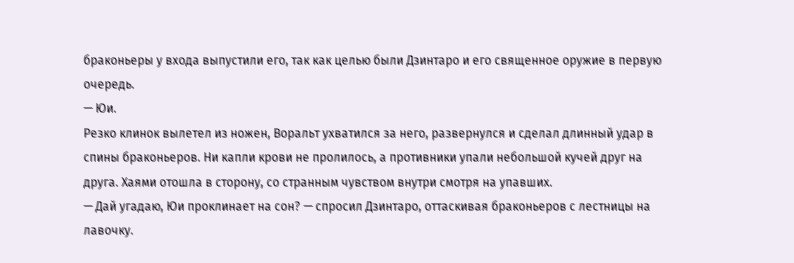браконьеры у входа выпустили его, так как целью были Дзинтаро и его священное оружие в первую очередь.
— Юи.
Резко клинок вылетел из ножен, Воральт ухватился за него, развернулся и сделал длинный удар в спины браконьеров. Ни капли крови не пролилось, а противники упали небольшой кучей друг на друга. Хаями отошла в сторону, со странным чувством внутри смотря на упавших.
— Дай угадаю, Юи проклинает на сон? — спросил Дзинтаро, оттаскивая браконьеров с лестницы на лавочку.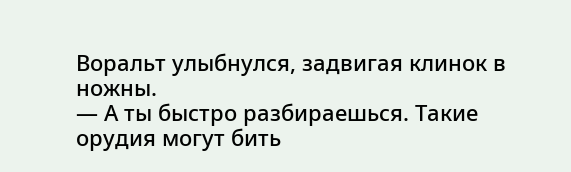Воральт улыбнулся, задвигая клинок в ножны.
— А ты быстро разбираешься. Такие орудия могут бить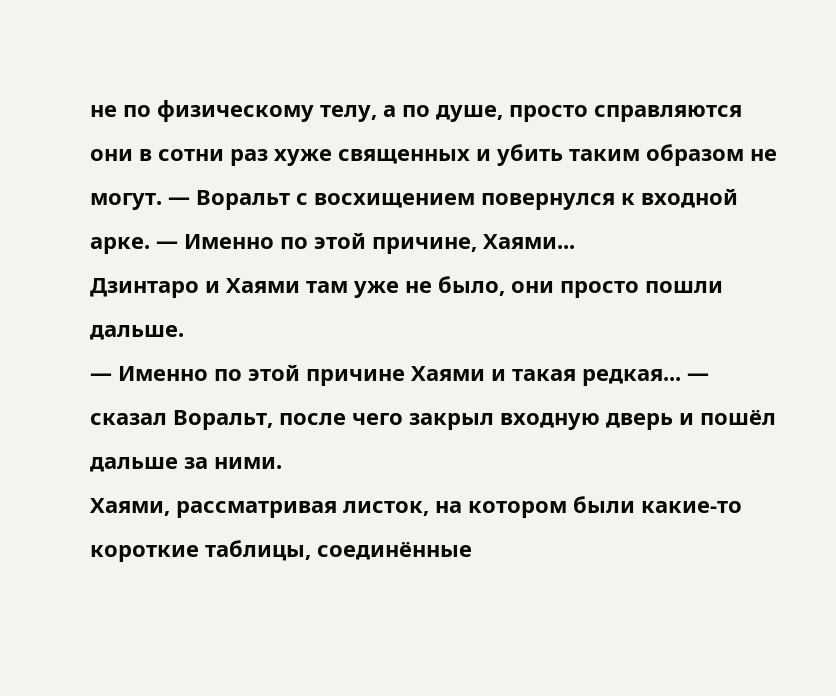не по физическому телу, а по душе, просто справляются они в сотни раз хуже священных и убить таким образом не могут. — Воральт с восхищением повернулся к входной арке. — Именно по этой причине, Хаями...
Дзинтаро и Хаями там уже не было, они просто пошли дальше.
— Именно по этой причине Хаями и такая редкая... — сказал Воральт, после чего закрыл входную дверь и пошёл дальше за ними.
Хаями, рассматривая листок, на котором были какие-то короткие таблицы, соединённые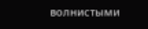волнистыми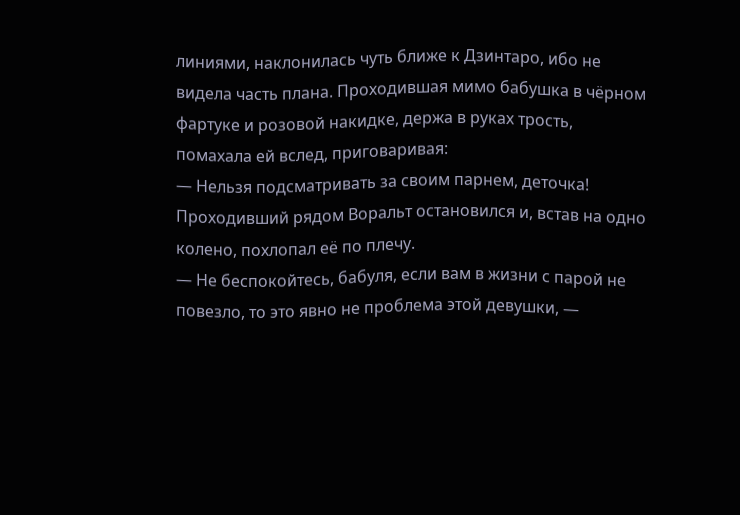линиями, наклонилась чуть ближе к Дзинтаро, ибо не видела часть плана. Проходившая мимо бабушка в чёрном фартуке и розовой накидке, держа в руках трость, помахала ей вслед, приговаривая:
— Нельзя подсматривать за своим парнем, деточка!
Проходивший рядом Воральт остановился и, встав на одно колено, похлопал её по плечу.
— Не беспокойтесь, бабуля, если вам в жизни с парой не повезло, то это явно не проблема этой девушки, —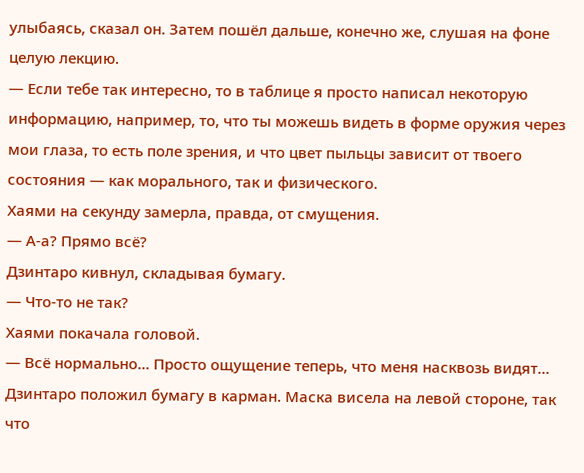улыбаясь, сказал он. Затем пошёл дальше, конечно же, слушая на фоне целую лекцию.
— Если тебе так интересно, то в таблице я просто написал некоторую информацию, например, то, что ты можешь видеть в форме оружия через мои глаза, то есть поле зрения, и что цвет пыльцы зависит от твоего состояния — как морального, так и физического.
Хаями на секунду замерла, правда, от смущения.
— А-а? Прямо всё?
Дзинтаро кивнул, складывая бумагу.
— Что-то не так?
Хаями покачала головой.
— Всё нормально... Просто ощущение теперь, что меня насквозь видят...
Дзинтаро положил бумагу в карман. Маска висела на левой стороне, так что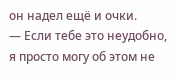он надел ещё и очки.
— Если тебе это неудобно, я просто могу об этом не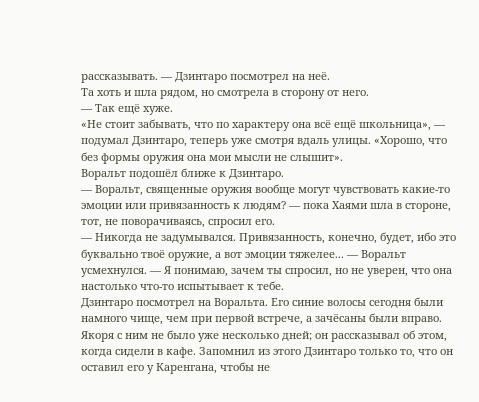рассказывать. — Дзинтаро посмотрел на неё.
Та хоть и шла рядом, но смотрела в сторону от него.
— Так ещё хуже.
«Не стоит забывать, что по характеру она всё ещё школьница», — подумал Дзинтаро, теперь уже смотря вдаль улицы. «Хорошо, что без формы оружия она мои мысли не слышит».
Воральт подошёл ближе к Дзинтаро.
— Воральт, священные оружия вообще могут чувствовать какие-то эмоции или привязанность к людям? — пока Хаями шла в стороне, тот, не поворачиваясь, спросил его.
— Никогда не задумывался. Привязанность, конечно, будет, ибо это буквально твоё оружие, а вот эмоции тяжелее... — Воральт усмехнулся. — Я понимаю, зачем ты спросил, но не уверен, что она настолько что-то испытывает к тебе.
Дзинтаро посмотрел на Воральта. Его синие волосы сегодня были намного чище, чем при первой встрече, а зачёсаны были вправо. Якоря с ним не было уже несколько дней; он рассказывал об этом, когда сидели в кафе. Запомнил из этого Дзинтаро только то, что он оставил его у Каренгана, чтобы не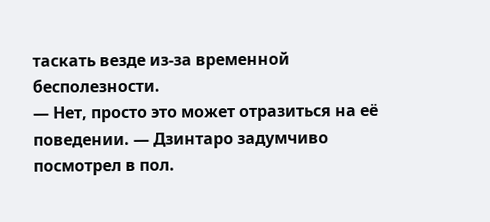таскать везде из-за временной бесполезности.
— Нет, просто это может отразиться на её поведении. — Дзинтаро задумчиво посмотрел в пол.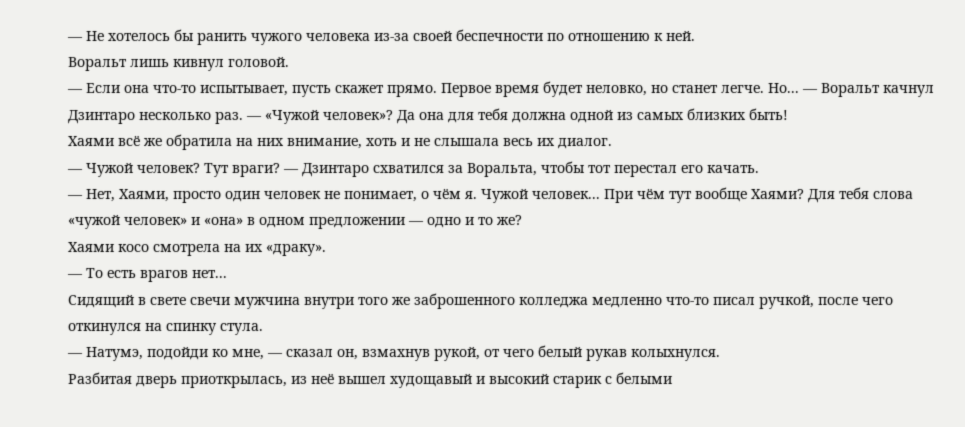— Не хотелось бы ранить чужого человека из-за своей беспечности по отношению к ней.
Воральт лишь кивнул головой.
— Если она что-то испытывает, пусть скажет прямо. Первое время будет неловко, но станет легче. Но... — Воральт качнул Дзинтаро несколько раз. — «Чужой человек»? Да она для тебя должна одной из самых близких быть!
Хаями всё же обратила на них внимание, хоть и не слышала весь их диалог.
— Чужой человек? Тут враги? — Дзинтаро схватился за Воральта, чтобы тот перестал его качать.
— Нет, Хаями, просто один человек не понимает, о чём я. Чужой человек... При чём тут вообще Хаями? Для тебя слова «чужой человек» и «она» в одном предложении — одно и то же?
Хаями косо смотрела на их «драку».
— То есть врагов нет...
Сидящий в свете свечи мужчина внутри того же заброшенного колледжа медленно что-то писал ручкой, после чего откинулся на спинку стула.
— Натумэ, подойди ко мне, — сказал он, взмахнув рукой, от чего белый рукав колыхнулся.
Разбитая дверь приоткрылась, из неё вышел худощавый и высокий старик с белыми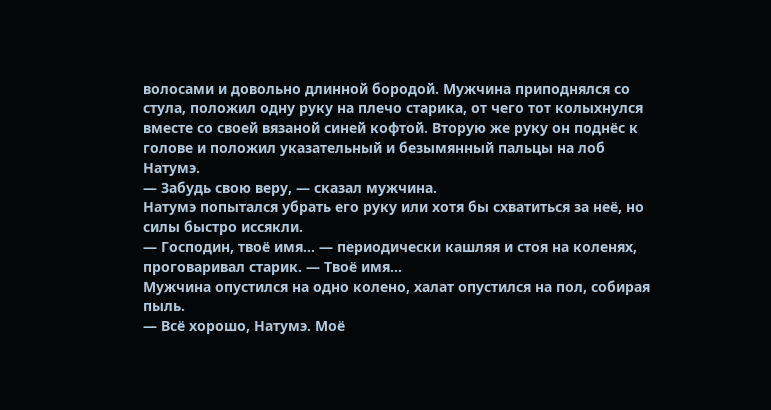волосами и довольно длинной бородой. Мужчина приподнялся со стула, положил одну руку на плечо старика, от чего тот колыхнулся вместе со своей вязаной синей кофтой. Вторую же руку он поднёс к голове и положил указательный и безымянный пальцы на лоб Натумэ.
— Забудь свою веру, — сказал мужчина.
Натумэ попытался убрать его руку или хотя бы схватиться за неё, но силы быстро иссякли.
— Господин, твоё имя... — периодически кашляя и стоя на коленях, проговаривал старик. — Твоё имя...
Мужчина опустился на одно колено, халат опустился на пол, собирая пыль.
— Всё хорошо, Натумэ. Моё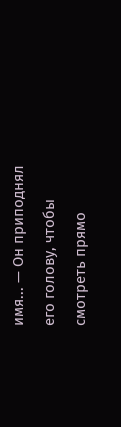имя... — Он приподнял его голову, чтобы смотреть прямо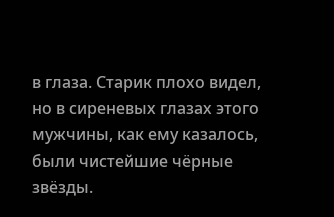в глаза. Старик плохо видел, но в сиреневых глазах этого мужчины, как ему казалось, были чистейшие чёрные звёзды.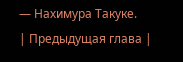— Нахимура Такуке.
| Предыдущая глава |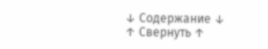↓ Содержание ↓
↑ Свернуть ↑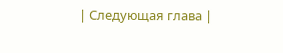| Следующая глава |